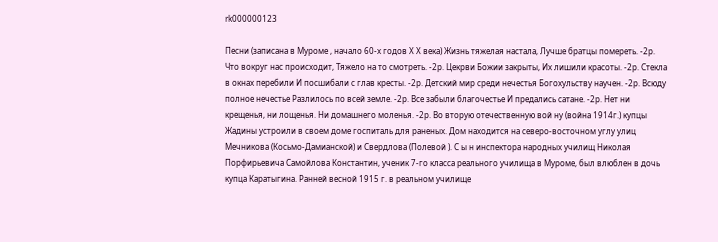rk000000123

Песни (записана в Муроме , начало 60-х годов X X века) Жизнь тяжелая настала, Лучше братцы помереть. -2р. Что вокруг нас происходит, Тяжело на то смотреть. -2р. Цекрви Божии закрыты, Их лишили красоты. -2р. Стекла в окнах перебили И посшибали с глав кресты. -2р. Детский мир среди нечестья Богохульству научен. -2р. Всюду полное нечестье Разлилось по всей земле. -2р. Все забыли благочестье И предались сатане. -2р. Нет ни крещенья, ни лощенья. Ни домашнего моленья. -2р. Во вторую отечественную вой ну (война 1914г.) купцы Жадины устроили в своем доме госпиталь для раненых. Дом находится на северо-восточном углу улиц Мечникова (Косьмо-Дамианской) и Свердлова (Полевой ). С ы н инспектора народных училищ Николая Порфирьевича Самойлова Константин, ученик 7-го класса реального училища в Муроме, был влюблен в дочь купца Каратыгина. Ранней весной 1915 г. в реальном училище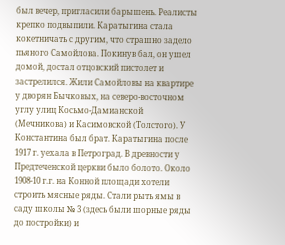был вечер, пригласили барышень. Реалисты крепко подвыпили. Каратыгина стала кокетничать с другим, что страшно задело пьяного Самойлова. Покинув бал, он ушел домой, достал отцовский пистолет и застрелился. Жили Самойловы на квартире у дворян Бычковых, на северо-восточном углу улиц Косьмо-Дамианской (Мечникова) и Касимовской (Толстого). У Константина был брат. Каратыгина после 1917 г. уехала в Петроград. В древности у Предтеченской церкви было болото. Около 1908-10 г.г. на Конной площади хотели строить мясные ряды. Стали рыть ямы в саду школы № 3 (здесь были шорные ряды до постройки) и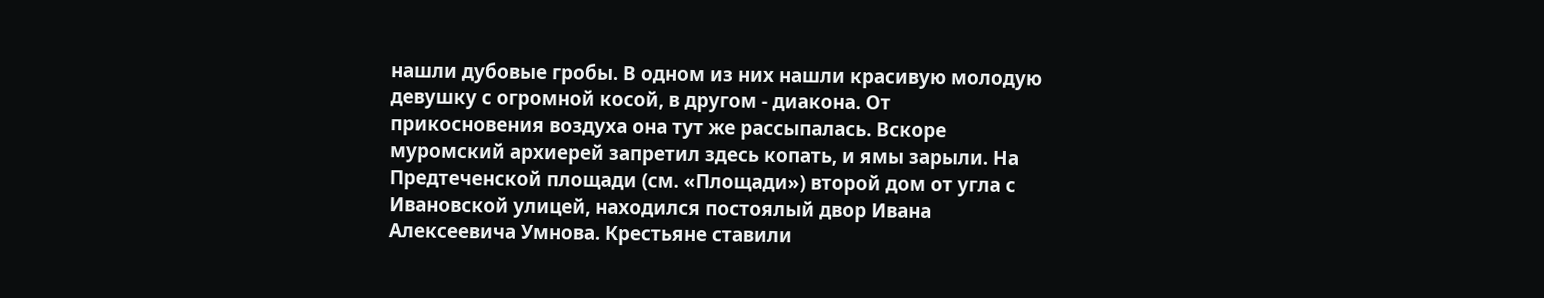нашли дубовые гробы. В одном из них нашли красивую молодую девушку с огромной косой, в другом - диакона. От прикосновения воздуха она тут же рассыпалась. Вскоре муромский архиерей запретил здесь копать, и ямы зарыли. На Предтеченской площади (см. «Площади») второй дом от угла с Ивановской улицей, находился постоялый двор Ивана Алексеевича Умнова. Крестьяне ставили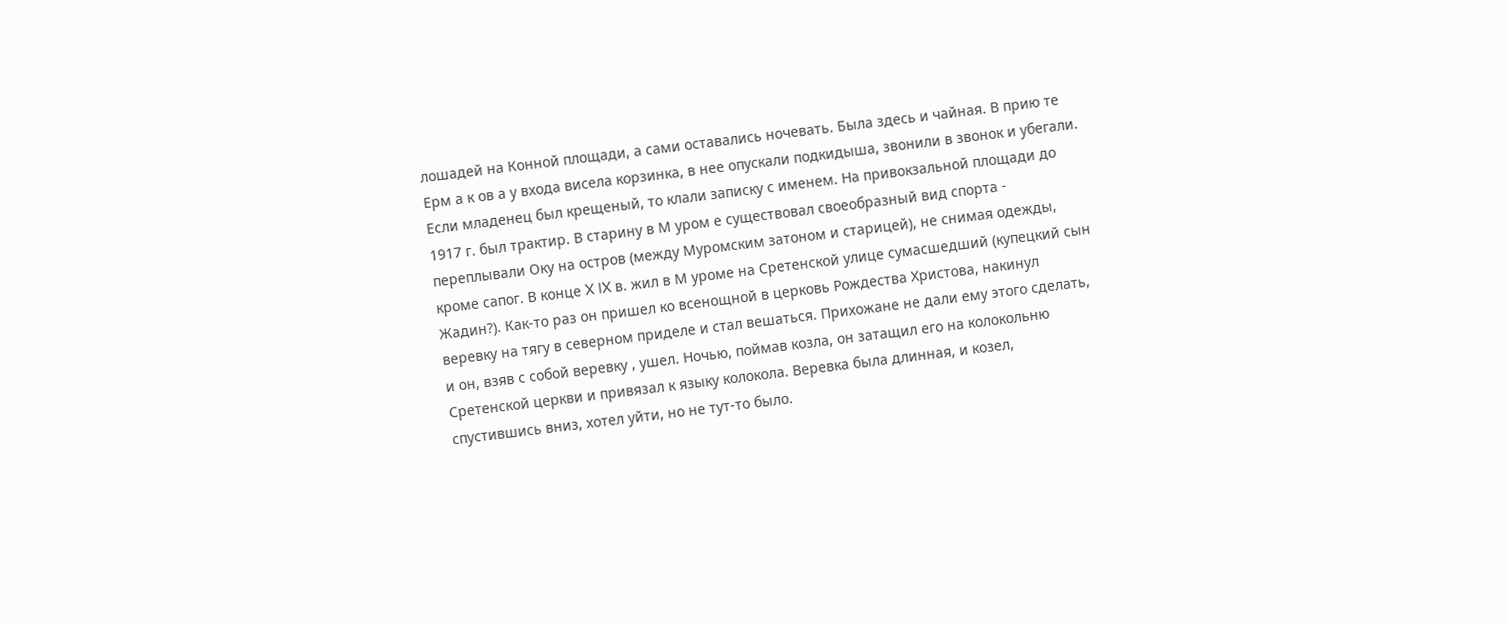лошадей на Конной площади, а сами оставались ночевать. Была здесь и чайная. В прию те Ерм а к ов а у входа висела корзинка, в нее опускали подкидыша, звонили в звонок и убегали. Если младенец был крещеный, то клали записку с именем. На привокзальной площади до 1917 г. был трактир. В старину в М уром е существовал своеобразный вид спорта - переплывали Оку на остров (между Муромским затоном и старицей), не снимая одежды, кроме сапог. В конце X IX в. жил в М уроме на Сретенской улице сумасшедший (купецкий сын Жадин?). Как-то раз он пришел ко всенощной в церковь Рождества Христова, накинул веревку на тягу в северном приделе и стал вешаться. Прихожане не дали ему этого сделать, и он, взяв с собой веревку , ушел. Ночью, поймав козла, он затащил его на колокольню Сретенской церкви и привязал к языку колокола. Веревка была длинная, и козел, спустившись вниз, хотел уйти, но не тут-то было.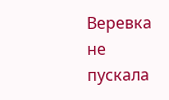Веревка не пускала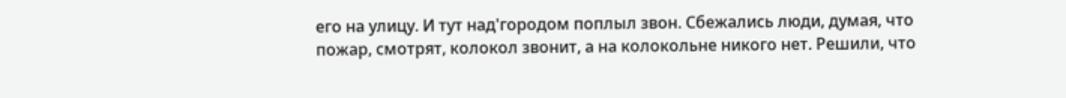его на улицу. И тут над'городом поплыл звон. Сбежались люди, думая, что пожар, смотрят, колокол звонит, а на колокольне никого нет. Решили, что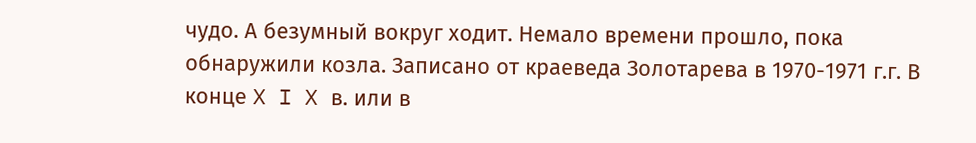чудо. А безумный вокруг ходит. Немало времени прошло, пока обнаружили козла. Записано от краеведа Золотарева в 1970-1971 г.г. В конце X I X в. или в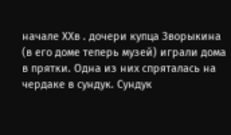начале ХХв . дочери купца Зворыкина (в его доме теперь музей) играли дома в прятки. Одна из них спряталась на чердаке в сундук. Сундук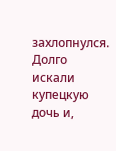захлопнулся. Долго искали купецкую дочь и,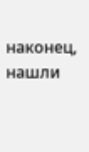наконец, нашли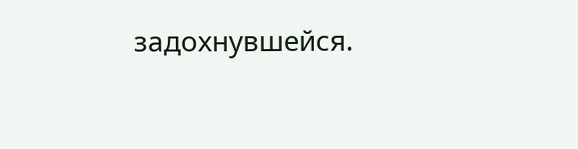задохнувшейся.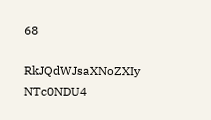68

RkJQdWJsaXNoZXIy NTc0NDU4